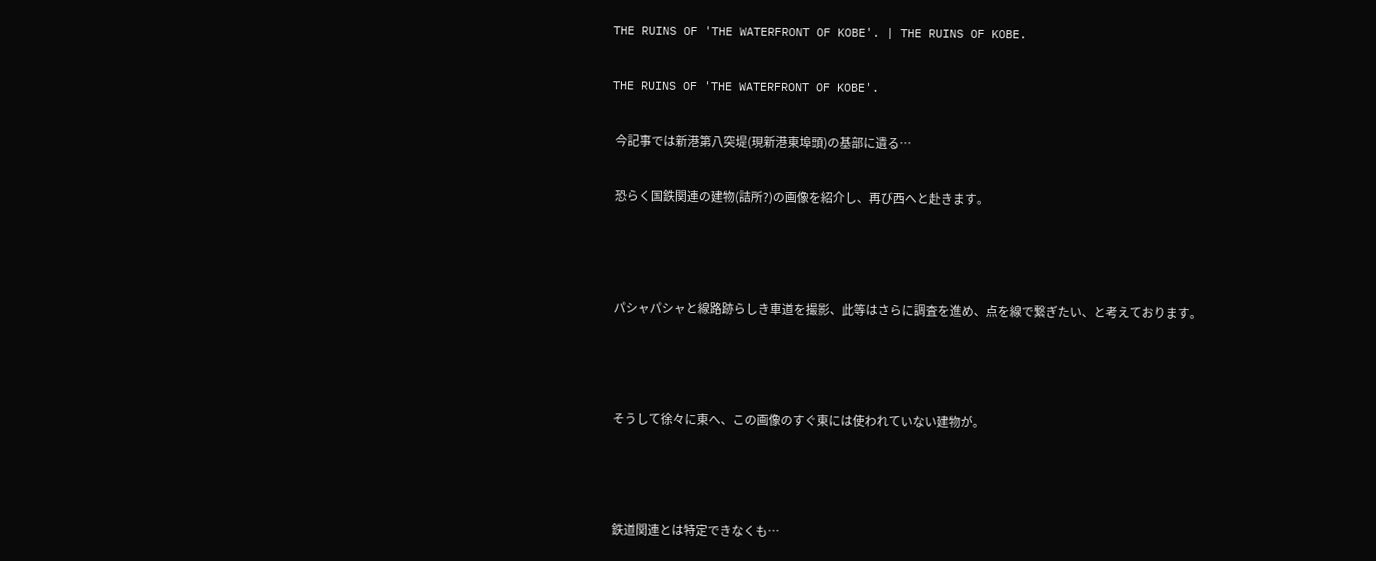THE RUINS OF 'THE WATERFRONT OF KOBE'. | THE RUINS OF KOBE.

THE RUINS OF 'THE WATERFRONT OF KOBE'.

 今記事では新港第八突堤(現新港東埠頭)の基部に遺る…

 恐らく国鉄関連の建物(詰所?)の画像を紹介し、再び西へと赴きます。



 パシャパシャと線路跡らしき車道を撮影、此等はさらに調査を進め、点を線で繋ぎたい、と考えております。



 そうして徐々に東へ、この画像のすぐ東には使われていない建物が。



 鉄道関連とは特定できなくも…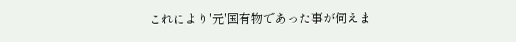これにより'元'国有物であった事が伺えま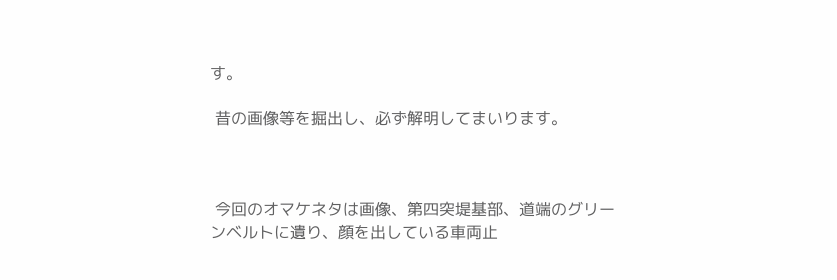す。

 昔の画像等を掘出し、必ず解明してまいります。



 今回のオマケネタは画像、第四突堤基部、道端のグリーンベルトに遺り、顔を出している車両止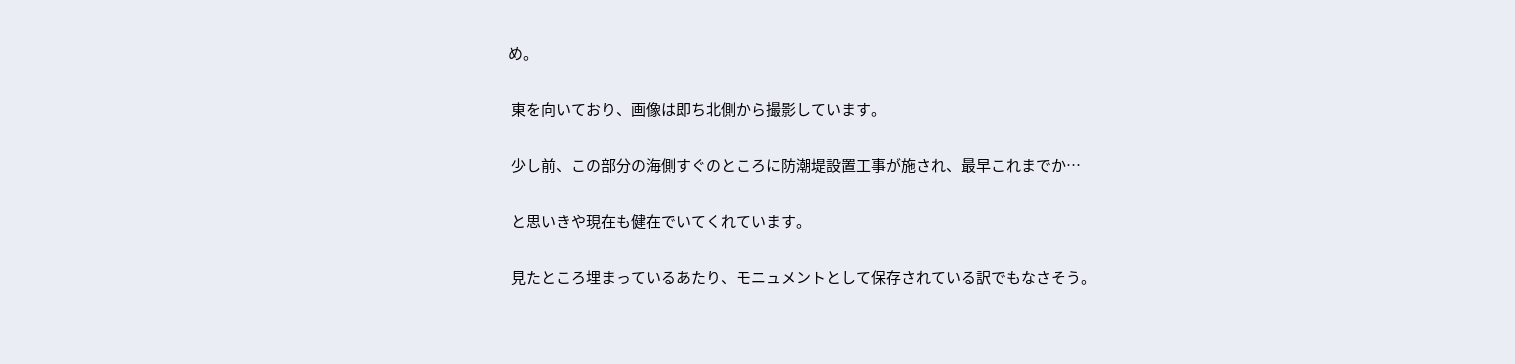め。

 東を向いており、画像は即ち北側から撮影しています。

 少し前、この部分の海側すぐのところに防潮堤設置工事が施され、最早これまでか…

 と思いきや現在も健在でいてくれています。

 見たところ埋まっているあたり、モニュメントとして保存されている訳でもなさそう。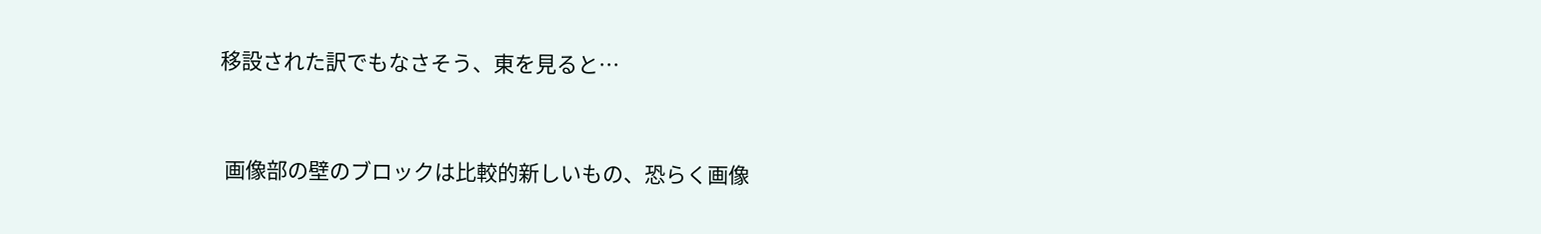移設された訳でもなさそう、東を見ると…



 画像部の壁のブロックは比較的新しいもの、恐らく画像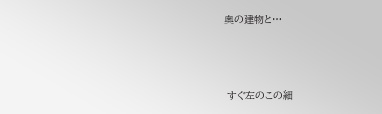奥の建物と…



 すぐ左のこの細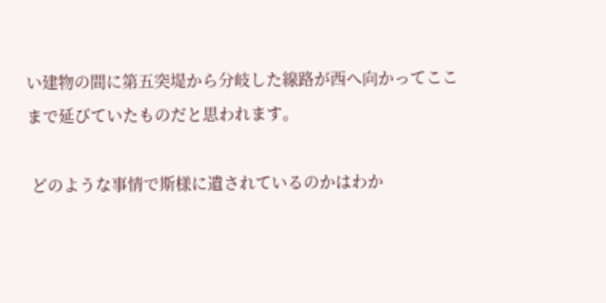い建物の間に第五突堤から分岐した線路が西へ向かってここまで延びていたものだと思われます。

 どのような事情で斯様に遺されているのかはわか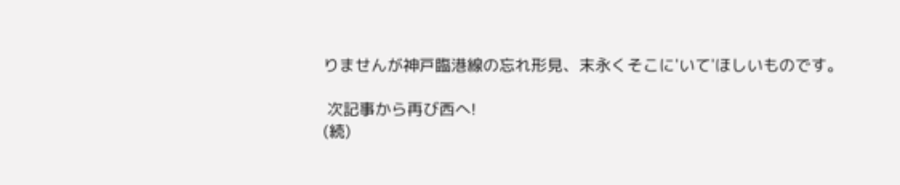りませんが神戸臨港線の忘れ形見、末永くそこに'いて'ほしいものです。

 次記事から再び西へ!
(続)